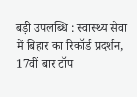बड़ी उपलब्धि : स्वास्थ्य सेवा में बिहार का रिकॉर्ड प्रदर्शन, 17वीं बार टॉप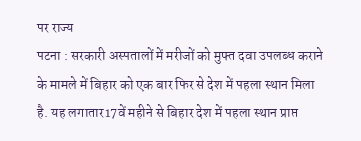पर राज्य
पटना : सरकारी अस्पतालों में मरीजों को मुफ्त दवा उपलब्ध कराने के मामले में बिहार को एक बार फिर से देश में पहला स्थान मिला है. यह लगातार17वें महीने से बिहार देश में पहला स्थान प्राप्त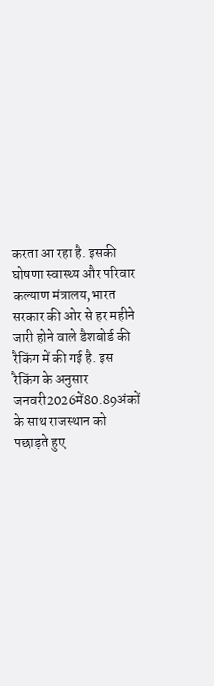करता आ रहा है. इसकी घोषणा स्वास्थ्य और परिवार कल्याण मंत्रालय,भारत सरकार की ओर से हर महीने जारी होने वाले डैशबोर्ड की रैकिंग में की गई है. इस रैकिंग के अनुसार जनवरी2026में80.89अंकों के साथ राजस्थान को पछाड़ते हुए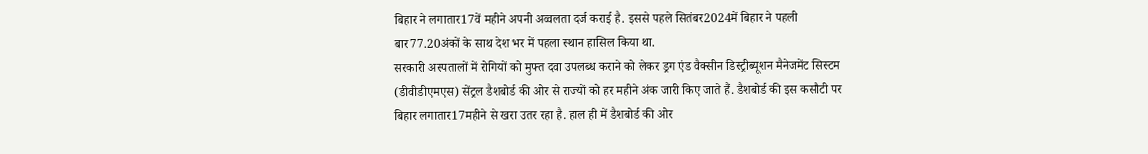बिहार ने लगातार17वें महीने अपनी अव्वलता दर्ज कराई है. इससे पहले सितंबर2024में बिहार ने पहली बार77.20अंकों के साथ देश भर में पहला स्थान हासिल किया था.
सरकारी अस्पतालों में रोगियों को मुफ्त दवा उपलब्ध कराने को लेकर ड्रग एंड वैक्सीन डिस्ट्रीब्यूशन मैनेजमेंट सिस्टम (डीवीडीएमएस) सेंट्रल डैशबोर्ड की ओर से राज्यों को हर महीने अंक जारी किए जाते हैं. डैशबोर्ड की इस कसौटी पर बिहार लगातार17महीने से खरा उतर रहा है. हाल ही में डैशबोर्ड की ओर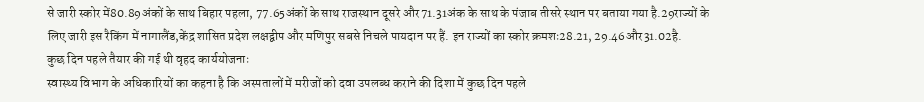से जारी स्कोर में80.89अंकों के साथ बिहार पहला, 77.65अंकों के साथ राजस्थान दूसरे और71.31अंक के साथ के पंजाब तीसरे स्थान पर बताया गया है.29राज्यों के लिए जारी इस रैकिंग में नागालैंड,केंद्र शासित प्रदेश लक्षद्वीप और मणिपुर सबसे निचले पायदान पर हैं. इन राज्यों का स्कोर क्रमशः28.21, 29.46और31.02है.
कुछ दिन पहले तैयार की गई थी वृहद कार्ययोजनाः
स्वास्थ्य विभाग के अधिकारियों का कहना है कि अस्पतालों में मरीजों को दवा उपलब्ध कराने की दिशा में कुछ दिन पहले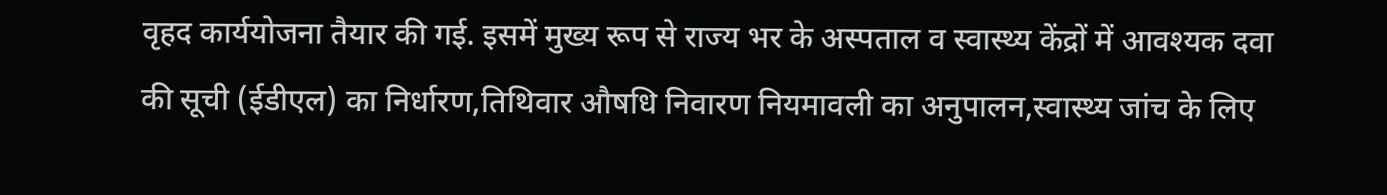वृहद कार्ययोजना तैयार की गई. इसमें मुख्य रूप से राज्य भर के अस्पताल व स्वास्थ्य केंद्रों में आवश्यक दवा की सूची (ईडीएल) का निर्धारण,तिथिवार औषधि निवारण नियमावली का अनुपालन,स्वास्थ्य जांच के लिए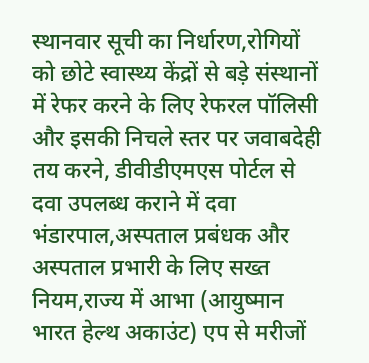स्थानवार सूची का निर्धारण,रोगियों को छोटे स्वास्थ्य केंद्रों से बड़े संस्थानों में रेफर करने के लिए रेफरल पॉलिसी और इसकी निचले स्तर पर जवाबदेही तय करने, डीवीडीएमएस पोर्टल से दवा उपलब्ध कराने में दवा भंडारपाल,अस्पताल प्रबंधक और अस्पताल प्रभारी के लिए सख्त नियम,राज्य में आभा (आयुष्मान भारत हेल्थ अकाउंट) एप से मरीजों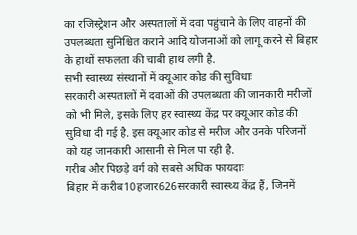का रजिस्ट्रेशन और अस्पतालों में दवा पहुंचाने के लिए वाहनों की उपलब्धता सुनिश्चित कराने आदि योजनाओं को लागू करने से बिहार के हाथों सफलता की चाबी हाथ लगी है.
सभी स्वास्थ्य संस्थानों में क्यूआर कोड की सुविधाः
सरकारी अस्पतालों में दवाओं की उपलब्धता की जानकारी मरीजों को भी मिले, इसके लिए हर स्वास्थ्य केंद्र पर क्यूआर कोड की सुविधा दी गई है. इस क्यूआर कोड से मरीज और उनके परिजनों को यह जानकारी आसानी से मिल पा रही है.
गरीब और पिछड़े वर्ग को सबसे अधिक फायदाः
बिहार में करीब10हजार626सरकारी स्वास्थ्य केंद्र हैं, जिनमें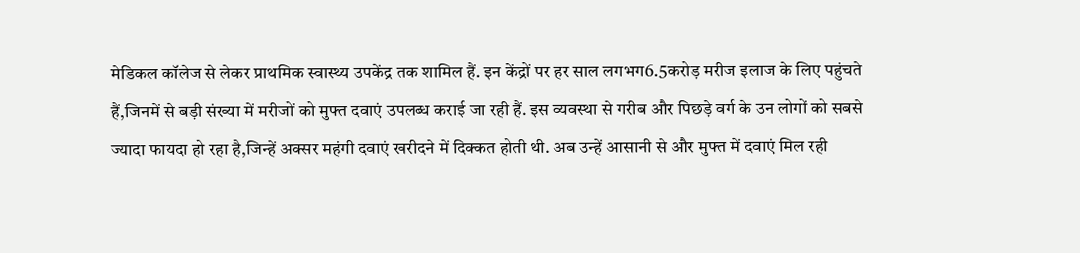मेडिकल कॉलेज से लेकर प्राथमिक स्वास्थ्य उपकेंद्र तक शामिल हैं. इन केंद्रों पर हर साल लगभग6.5करोड़ मरीज इलाज के लिए पहुंचते हैं,जिनमें से बड़ी संख्या में मरीजों को मुफ्त दवाएं उपलब्ध कराई जा रही हैं. इस व्यवस्था से गरीब और पिछड़े वर्ग के उन लोगों को सबसे ज्यादा फायदा हो रहा है,जिन्हें अक्सर महंगी दवाएं खरीदने में दिक्कत होती थी. अब उन्हें आसानी से और मुफ्त में दवाएं मिल रही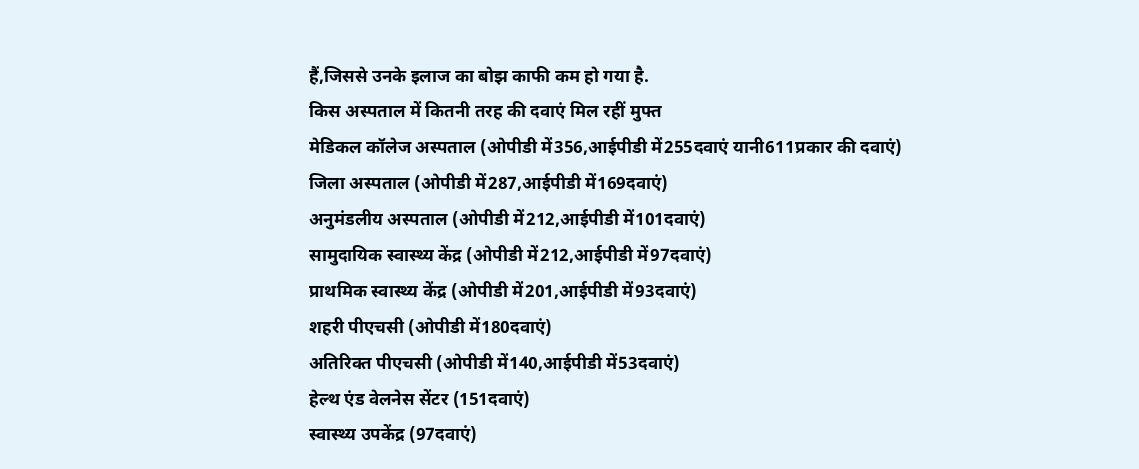हैं,जिससे उनके इलाज का बोझ काफी कम हो गया है.
किस अस्पताल में कितनी तरह की दवाएं मिल रहीं मुफ्त
मेडिकल कॉलेज अस्पताल (ओपीडी में356,आईपीडी में255दवाएं यानी611प्रकार की दवाएं)
जिला अस्पताल (ओपीडी में287,आईपीडी में169दवाएं)
अनुमंडलीय अस्पताल (ओपीडी में212,आईपीडी में101दवाएं)
सामुदायिक स्वास्थ्य केंद्र (ओपीडी में212,आईपीडी में97दवाएं)
प्राथमिक स्वास्थ्य केंद्र (ओपीडी में201,आईपीडी में93दवाएं)
शहरी पीएचसी (ओपीडी में180दवाएं)
अतिरिक्त पीएचसी (ओपीडी में140,आईपीडी में53दवाएं)
हेल्थ एंड वेलनेस सेंटर (151दवाएं)
स्वास्थ्य उपकेंद्र (97दवाएं)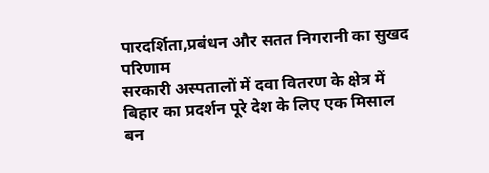पारदर्शिता,प्रबंधन और सतत निगरानी का सुखद परिणाम
सरकारी अस्पतालों में दवा वितरण के क्षेत्र में बिहार का प्रदर्शन पूरे देश के लिए एक मिसाल बन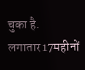चुका है. लगातार17महीनों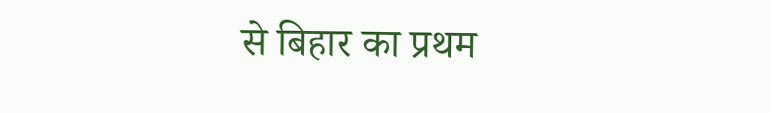से बिहार का प्रथम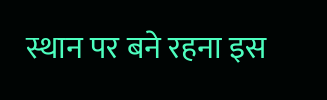स्थान पर बने रहना इस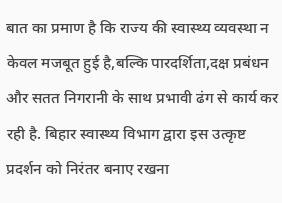बात का प्रमाण है कि राज्य की स्वास्थ्य व्यवस्था न केवल मजबूत हुई है,बल्कि पारदर्शिता,दक्ष प्रबंधन और सतत निगरानी के साथ प्रभावी ढंग से कार्य कर रही है. बिहार स्वास्थ्य विभाग द्वारा इस उत्कृष्ट प्रदर्शन को निरंतर बनाए रखना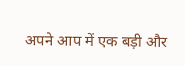अपने आप में एक बड़ी और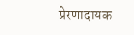प्रेरणादायक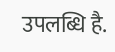उपलब्धि है.